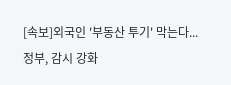[속보]외국인 '부동산 투기' 막는다...정부, 감시 강화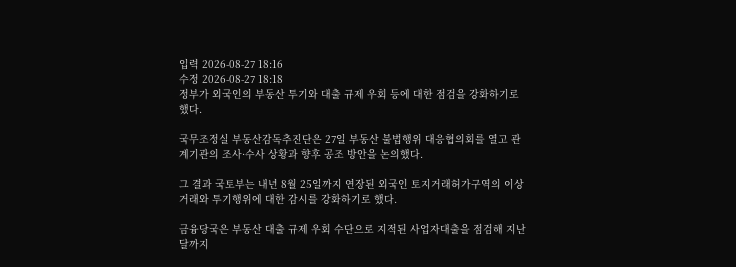입력 2026-08-27 18:16
수정 2026-08-27 18:18
정부가 외국인의 부동산 투기와 대출 규제 우회 등에 대한 점검을 강화하기로 했다.

국무조정실 부동산감독추진단은 27일 부동산 불법행위 대응협의회를 열고 관계기관의 조사·수사 상황과 향후 공조 방안을 논의했다.

그 결과 국토부는 내년 8월 25일까지 연장된 외국인 토지거래허가구역의 이상거래와 투기행위에 대한 감시를 강화하기로 했다.

금융당국은 부동산 대출 규제 우회 수단으로 지적된 사업자대출을 점검해 지난달까지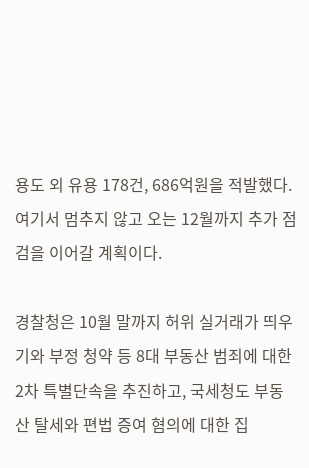용도 외 유용 178건, 686억원을 적발했다. 여기서 멈추지 않고 오는 12월까지 추가 점검을 이어갈 계획이다.

경찰청은 10월 말까지 허위 실거래가 띄우기와 부정 청약 등 8대 부동산 범죄에 대한 2차 특별단속을 추진하고, 국세청도 부동산 탈세와 편법 증여 혐의에 대한 집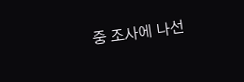중 조사에 나선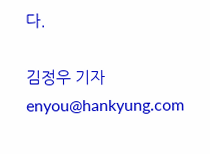다.

김정우 기자 enyou@hankyung.com